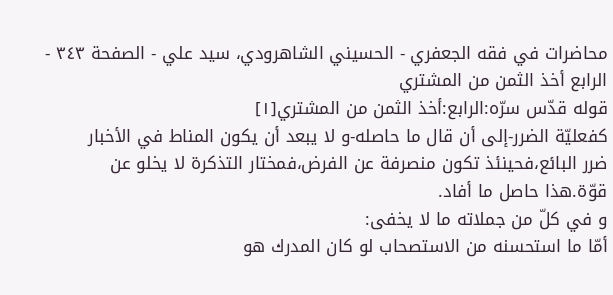محاضرات في فقه الجعفري - الحسيني الشاهرودي، سيد علي - الصفحة ٣٤٣ - الرابع أخذ الثمن من المشتري
قوله قدّس سرّه:الرابع:أخذ الثمن من المشتري[١]
كفعليّة الضرر-إلى أن قال ما حاصله-و لا يبعد أن يكون المناط في الأخبار
ضرر البائع،فحينئذ تكون منصرفة عن الفرض،فمختار التذكرة لا يخلو عن
قوّة.هذا حاصل ما أفاد.
و في كلّ من جملاته ما لا يخفى:
أمّا ما استحسنه من الاستصحاب لو كان المدرك هو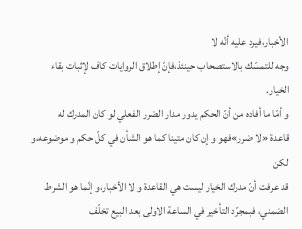الأخبار،فيرد عليه أنّه لا
وجه للتمسّك بالاستصحاب حينئذ،فإنّ إطلاق الروايات كاف لإثبات بقاء الخيار.
و أمّا ما أفاده من أنّ الحكم يدور مدار الضرر الفعلي لو كان المدرك له
قاعدة «لا ضرر»فهو و إن كان متينا كما هو الشأن في كلّ حكم و موضوعه،و لكن
قد عرفت أنّ مدرك الخيار ليست هي القاعدة و لا الأخبار،و إنّما هو الشرط
الضمني، فبمجرّد التأخير في الساعة الاولى بعد البيع تخلّف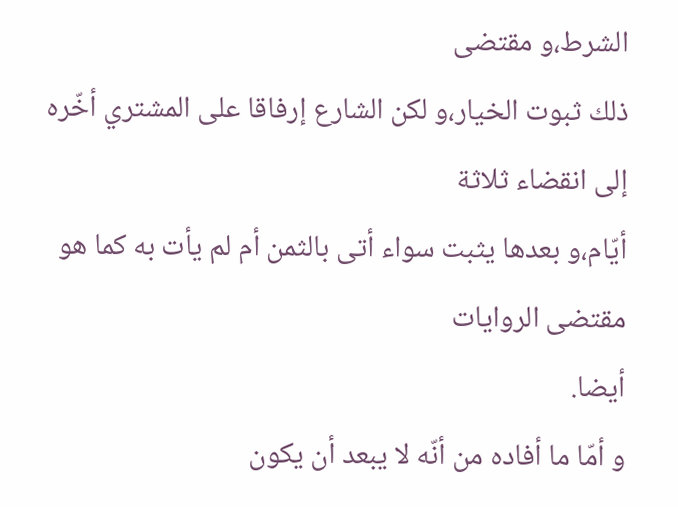الشرط،و مقتضى
ذلك ثبوت الخيار،و لكن الشارع إرفاقا على المشتري أخّره إلى انقضاء ثلاثة
أيّام،و بعدها يثبت سواء أتى بالثمن أم لم يأت به كما هو مقتضى الروايات
أيضا.
و أمّا ما أفاده من أنّه لا يبعد أن يكون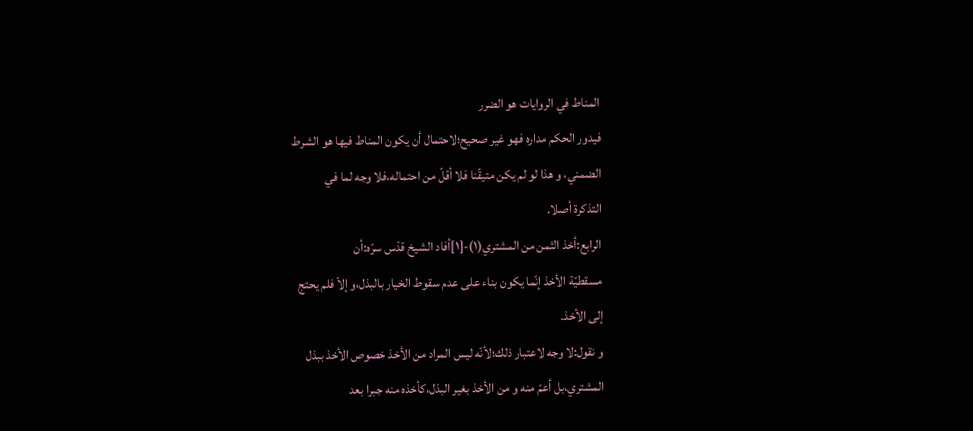المناط في الروايات هو الضرر
فيدور الحكم مداره فهو غير صحيح؛لاحتمال أن يكون المناط فيها هو الشرط
الضمني، و هذا لو لم يكن متيقّنا فلا أقلّ من احتماله،فلا وجه لما في
التذكرة أصلا.
الرابع:أخذ الثمن من المشتري(١)-[١]أفاد الشيخ قدّس سرّه:أن
مسقطيّة الأخذ إنّما يكون بناء على عدم سقوط الخيار بالبذل،و إلاّ فلم يحتج
إلى الأخذ.
و نقول:لا وجه لاعتبار ذلك؛لأنّه ليس المراد من الأخذ خصوص الأخذ ببذل
المشتري،بل أعمّ منه و من الأخذ بغير البذل،كأخذه منه جبرا بعد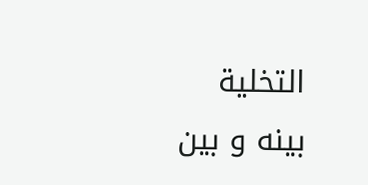التخلية
بينه و بين